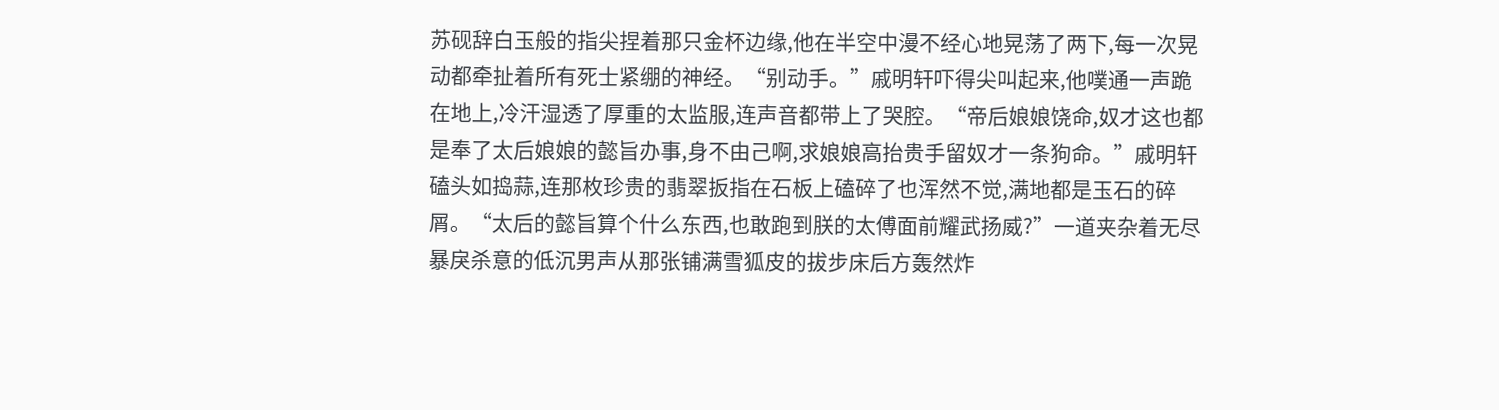苏砚辞白玉般的指尖捏着那只金杯边缘,他在半空中漫不经心地晃荡了两下,每一次晃动都牵扯着所有死士紧绷的神经。“别动手。”戚明轩吓得尖叫起来,他噗通一声跪在地上,冷汗湿透了厚重的太监服,连声音都带上了哭腔。“帝后娘娘饶命,奴才这也都是奉了太后娘娘的懿旨办事,身不由己啊,求娘娘高抬贵手留奴才一条狗命。”戚明轩磕头如捣蒜,连那枚珍贵的翡翠扳指在石板上磕碎了也浑然不觉,满地都是玉石的碎屑。“太后的懿旨算个什么东西,也敢跑到朕的太傅面前耀武扬威?”一道夹杂着无尽暴戾杀意的低沉男声从那张铺满雪狐皮的拔步床后方轰然炸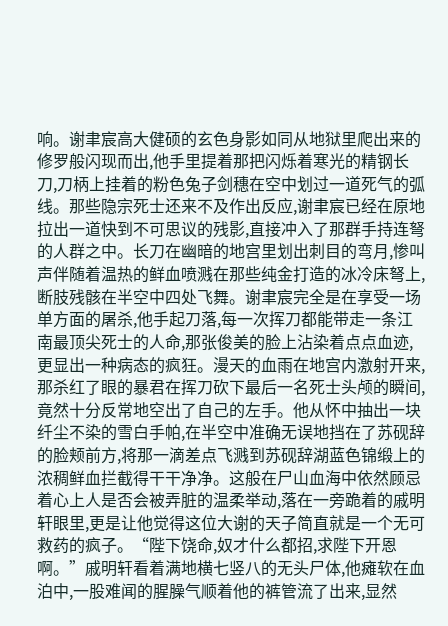响。谢聿宸高大健硕的玄色身影如同从地狱里爬出来的修罗般闪现而出,他手里提着那把闪烁着寒光的精钢长刀,刀柄上挂着的粉色兔子剑穗在空中划过一道死气的弧线。那些隐宗死士还来不及作出反应,谢聿宸已经在原地拉出一道快到不可思议的残影,直接冲入了那群手持连弩的人群之中。长刀在幽暗的地宫里划出刺目的弯月,惨叫声伴随着温热的鲜血喷溅在那些纯金打造的冰冷床弩上,断肢残骸在半空中四处飞舞。谢聿宸完全是在享受一场单方面的屠杀,他手起刀落,每一次挥刀都能带走一条江南最顶尖死士的人命,那张俊美的脸上沾染着点点血迹,更显出一种病态的疯狂。漫天的血雨在地宫内激射开来,那杀红了眼的暴君在挥刀砍下最后一名死士头颅的瞬间,竟然十分反常地空出了自己的左手。他从怀中抽出一块纤尘不染的雪白手帕,在半空中准确无误地挡在了苏砚辞的脸颊前方,将那一滴差点飞溅到苏砚辞湖蓝色锦缎上的浓稠鲜血拦截得干干净净。这般在尸山血海中依然顾忌着心上人是否会被弄脏的温柔举动,落在一旁跪着的戚明轩眼里,更是让他觉得这位大谢的天子简直就是一个无可救药的疯子。“陛下饶命,奴才什么都招,求陛下开恩啊。”戚明轩看着满地横七竖八的无头尸体,他瘫软在血泊中,一股难闻的腥臊气顺着他的裤管流了出来,显然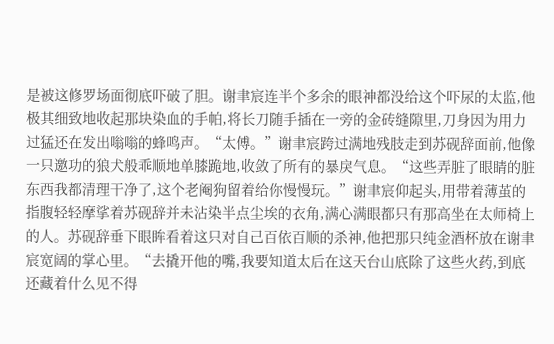是被这修罗场面彻底吓破了胆。谢聿宸连半个多余的眼神都没给这个吓尿的太监,他极其细致地收起那块染血的手帕,将长刀随手插在一旁的金砖缝隙里,刀身因为用力过猛还在发出嗡嗡的蜂鸣声。“太傅。”谢聿宸跨过满地残肢走到苏砚辞面前,他像一只邀功的狼犬般乖顺地单膝跪地,收敛了所有的暴戾气息。“这些弄脏了眼睛的脏东西我都清理干净了,这个老阉狗留着给你慢慢玩。”谢聿宸仰起头,用带着薄茧的指腹轻轻摩挲着苏砚辞并未沾染半点尘埃的衣角,满心满眼都只有那高坐在太师椅上的人。苏砚辞垂下眼眸看着这只对自己百依百顺的杀神,他把那只纯金酒杯放在谢聿宸宽阔的掌心里。“去撬开他的嘴,我要知道太后在这天台山底除了这些火药,到底还藏着什么见不得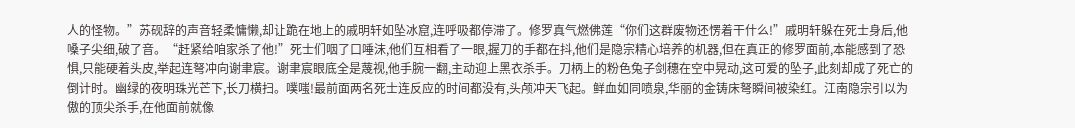人的怪物。”苏砚辞的声音轻柔慵懒,却让跪在地上的戚明轩如坠冰窟,连呼吸都停滞了。修罗真气燃佛莲“你们这群废物还愣着干什么!”戚明轩躲在死士身后,他嗓子尖细,破了音。“赶紧给咱家杀了他!”死士们咽了口唾沫,他们互相看了一眼,握刀的手都在抖,他们是隐宗精心培养的机器,但在真正的修罗面前,本能感到了恐惧,只能硬着头皮,举起连弩冲向谢聿宸。谢聿宸眼底全是蔑视,他手腕一翻,主动迎上黑衣杀手。刀柄上的粉色兔子剑穗在空中晃动,这可爱的坠子,此刻却成了死亡的倒计时。幽绿的夜明珠光芒下,长刀横扫。噗嗤!最前面两名死士连反应的时间都没有,头颅冲天飞起。鲜血如同喷泉,华丽的金铸床弩瞬间被染红。江南隐宗引以为傲的顶尖杀手,在他面前就像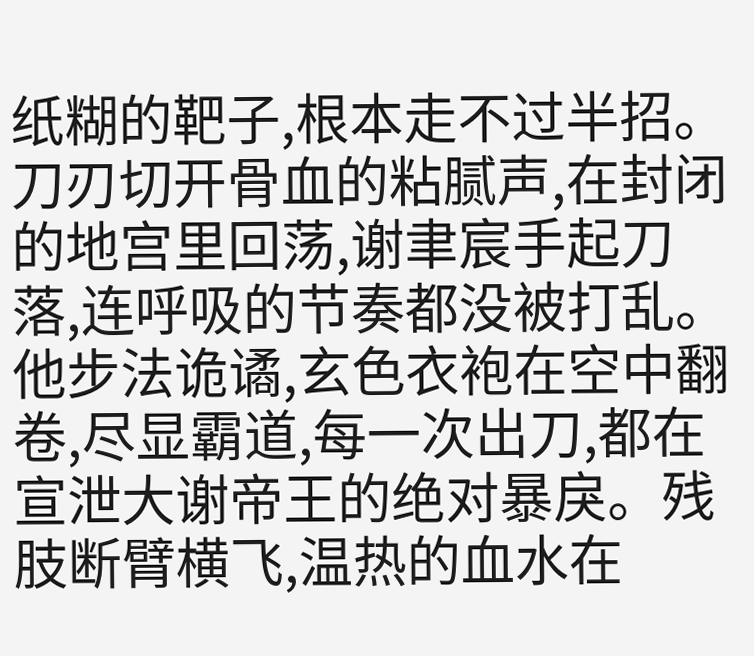纸糊的靶子,根本走不过半招。刀刃切开骨血的粘腻声,在封闭的地宫里回荡,谢聿宸手起刀落,连呼吸的节奏都没被打乱。他步法诡谲,玄色衣袍在空中翻卷,尽显霸道,每一次出刀,都在宣泄大谢帝王的绝对暴戾。残肢断臂横飞,温热的血水在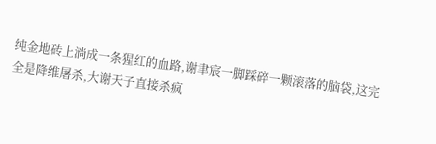纯金地砖上淌成一条猩红的血路,谢聿宸一脚踩碎一颗滚落的脑袋,这完全是降维屠杀,大谢天子直接杀疯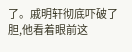了。戚明轩彻底吓破了胆,他看着眼前这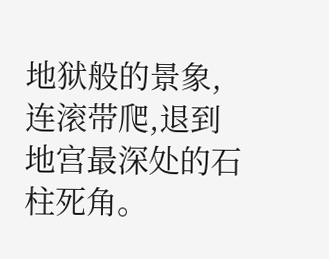地狱般的景象,连滚带爬,退到地宫最深处的石柱死角。